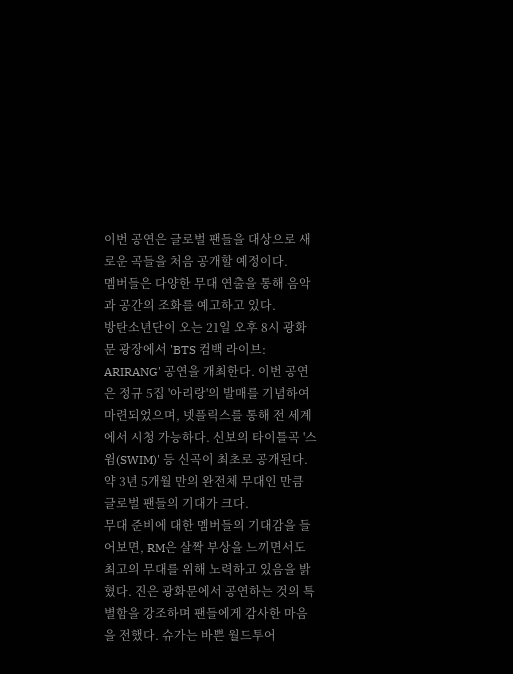이번 공연은 글로벌 팬들을 대상으로 새로운 곡들을 처음 공개할 예정이다.
멤버들은 다양한 무대 연출을 통해 음악과 공간의 조화를 예고하고 있다.
방탄소년단이 오는 21일 오후 8시 광화문 광장에서 'BTS 컴백 라이브: ARIRANG' 공연을 개최한다. 이번 공연은 정규 5집 '아리랑'의 발매를 기념하여 마련되었으며, 넷플릭스를 통해 전 세계에서 시청 가능하다. 신보의 타이틀곡 '스윔(SWIM)' 등 신곡이 최초로 공개된다. 약 3년 5개월 만의 완전체 무대인 만큼 글로벌 팬들의 기대가 크다.
무대 준비에 대한 멤버들의 기대감을 들어보면, RM은 살짝 부상을 느끼면서도 최고의 무대를 위해 노력하고 있음을 밝혔다. 진은 광화문에서 공연하는 것의 특별함을 강조하며 팬들에게 감사한 마음을 전했다. 슈가는 바쁜 월드투어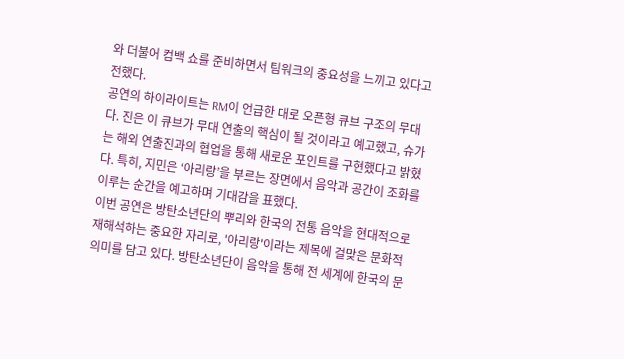와 더불어 컴백 쇼를 준비하면서 팀워크의 중요성을 느끼고 있다고 전했다.
공연의 하이라이트는 RM이 언급한 대로 오픈형 큐브 구조의 무대다. 진은 이 큐브가 무대 연출의 핵심이 될 것이라고 예고했고, 슈가는 해외 연출진과의 협업을 통해 새로운 포인트를 구현했다고 밝혔다. 특히, 지민은 ‘아리랑’을 부르는 장면에서 음악과 공간이 조화를 이루는 순간을 예고하며 기대감을 표했다.
이번 공연은 방탄소년단의 뿌리와 한국의 전통 음악을 현대적으로 재해석하는 중요한 자리로, '아리랑'이라는 제목에 걸맞은 문화적 의미를 담고 있다. 방탄소년단이 음악을 통해 전 세계에 한국의 문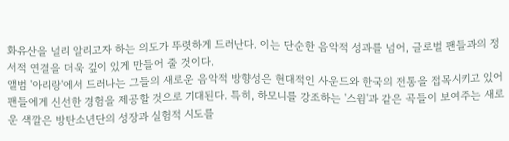화유산을 널리 알리고자 하는 의도가 뚜렷하게 드러난다. 이는 단순한 음악적 성과를 넘어, 글로벌 팬들과의 정서적 연결을 더욱 깊이 있게 만들어 줄 것이다.
앨범 '아리랑'에서 드러나는 그들의 새로운 음악적 방향성은 현대적인 사운드와 한국의 전통을 접목시키고 있어 팬들에게 신선한 경험을 제공할 것으로 기대된다. 특히, 하모니를 강조하는 '스윔'과 같은 곡들이 보여주는 새로운 색깔은 방탄소년단의 성장과 실험적 시도를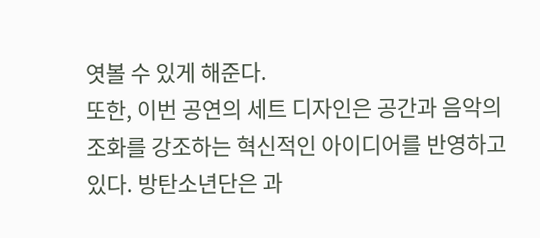엿볼 수 있게 해준다.
또한, 이번 공연의 세트 디자인은 공간과 음악의 조화를 강조하는 혁신적인 아이디어를 반영하고 있다. 방탄소년단은 과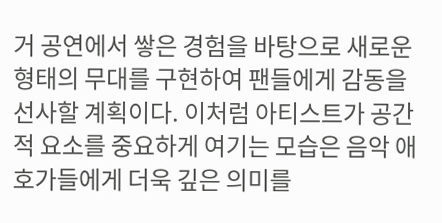거 공연에서 쌓은 경험을 바탕으로 새로운 형태의 무대를 구현하여 팬들에게 감동을 선사할 계획이다. 이처럼 아티스트가 공간적 요소를 중요하게 여기는 모습은 음악 애호가들에게 더욱 깊은 의미를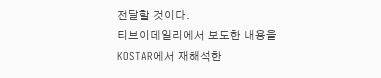전달할 것이다.
티브이데일리에서 보도한 내용을 KOSTAR에서 재해석한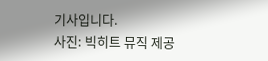기사입니다.
사진: 빅히트 뮤직 제공